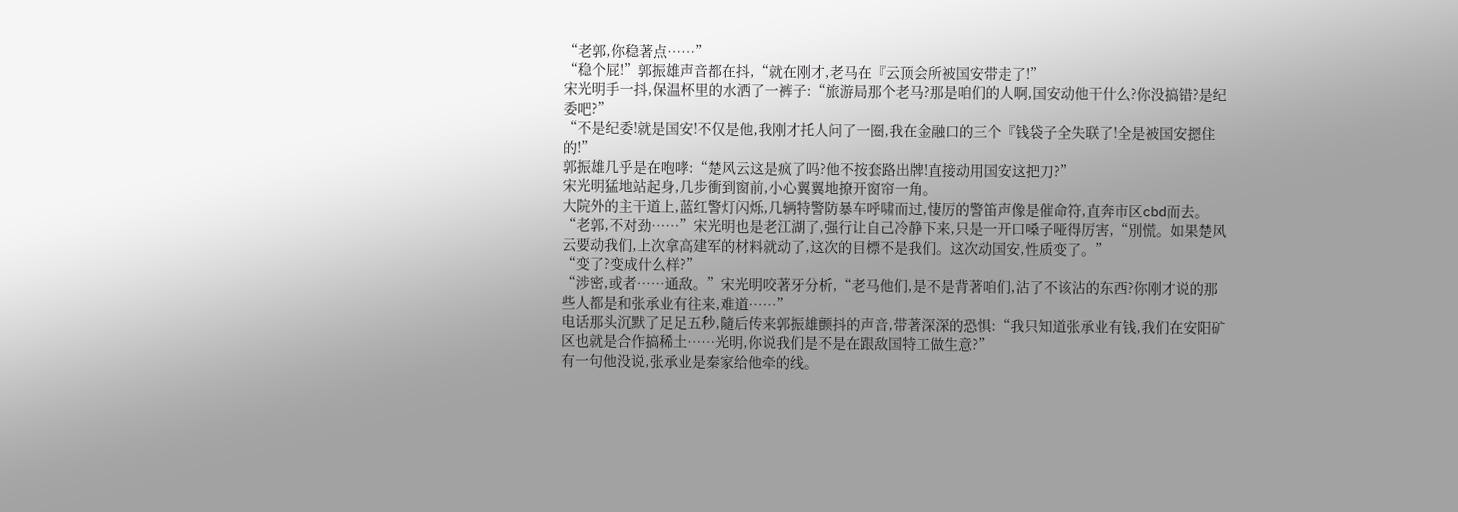“老郭,你稳著点……”
“稳个屁!”郭振雄声音都在抖,“就在刚才,老马在『云顶会所被国安带走了!”
宋光明手一抖,保温杯里的水洒了一裤子:“旅游局那个老马?那是咱们的人啊,国安动他干什么?你没搞错?是纪委吧?”
“不是纪委!就是国安!不仅是他,我刚才托人问了一圈,我在金融口的三个『钱袋子全失联了!全是被国安摁住的!”
郭振雄几乎是在咆哮:“楚风云这是疯了吗?他不按套路出牌!直接动用国安这把刀?”
宋光明猛地站起身,几步衝到窗前,小心翼翼地撩开窗帘一角。
大院外的主干道上,蓝红警灯闪烁,几辆特警防暴车呼啸而过,悽厉的警笛声像是催命符,直奔市区cbd而去。
“老郭,不对劲……”宋光明也是老江湖了,强行让自己冷静下来,只是一开口嗓子哑得厉害,“別慌。如果楚风云要动我们,上次拿高建军的材料就动了,这次的目標不是我们。这次动国安,性质变了。”
“变了?变成什么样?”
“涉密,或者……通敌。”宋光明咬著牙分析,“老马他们,是不是背著咱们,沾了不该沾的东西?你刚才说的那些人都是和张承业有往来,难道……”
电话那头沉默了足足五秒,隨后传来郭振雄颤抖的声音,带著深深的恐惧:“我只知道张承业有钱,我们在安阳矿区也就是合作搞稀土……光明,你说我们是不是在跟敌国特工做生意?”
有一句他没说,张承业是秦家给他牵的线。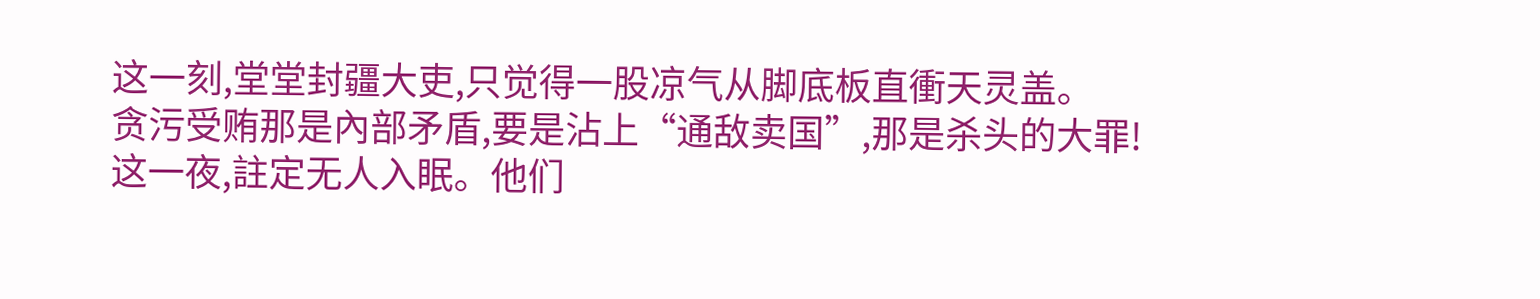这一刻,堂堂封疆大吏,只觉得一股凉气从脚底板直衝天灵盖。
贪污受贿那是內部矛盾,要是沾上“通敌卖国”,那是杀头的大罪!
这一夜,註定无人入眠。他们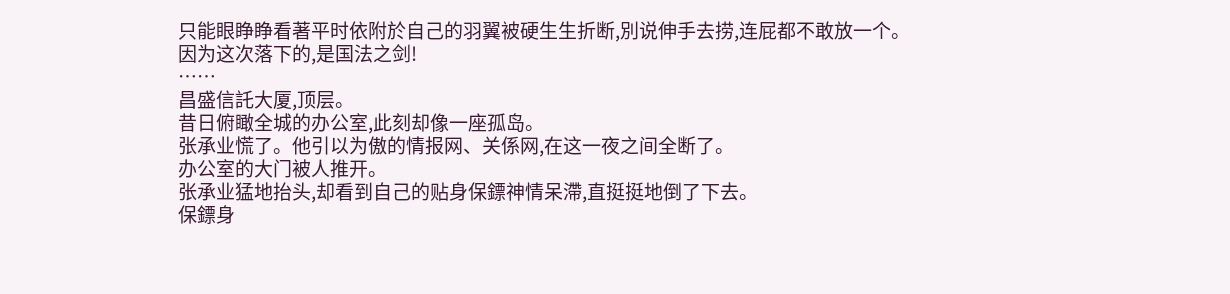只能眼睁睁看著平时依附於自己的羽翼被硬生生折断,別说伸手去捞,连屁都不敢放一个。
因为这次落下的,是国法之剑!
……
昌盛信託大厦,顶层。
昔日俯瞰全城的办公室,此刻却像一座孤岛。
张承业慌了。他引以为傲的情报网、关係网,在这一夜之间全断了。
办公室的大门被人推开。
张承业猛地抬头,却看到自己的贴身保鏢神情呆滯,直挺挺地倒了下去。
保鏢身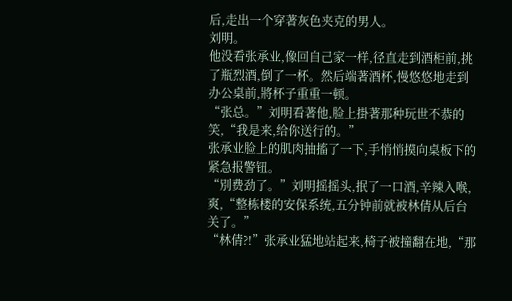后,走出一个穿著灰色夹克的男人。
刘明。
他没看张承业,像回自己家一样,径直走到酒柜前,挑了瓶烈酒,倒了一杯。然后端著酒杯,慢悠悠地走到办公桌前,將杯子重重一顿。
“张总。”刘明看著他,脸上掛著那种玩世不恭的笑,“我是来,给你送行的。”
张承业脸上的肌肉抽搐了一下,手悄悄摸向桌板下的紧急报警钮。
“別费劲了。”刘明摇摇头,抿了一口酒,辛辣入喉,爽,“整栋楼的安保系统,五分钟前就被林倩从后台关了。”
“林倩?!”张承业猛地站起来,椅子被撞翻在地,“那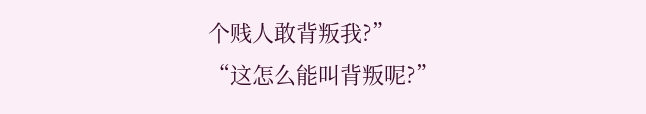个贱人敢背叛我?”
“这怎么能叫背叛呢?”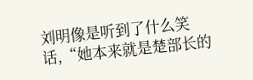刘明像是听到了什么笑话,“她本来就是楚部长的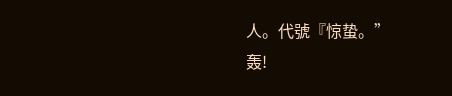人。代號『惊蛰。”
轰!